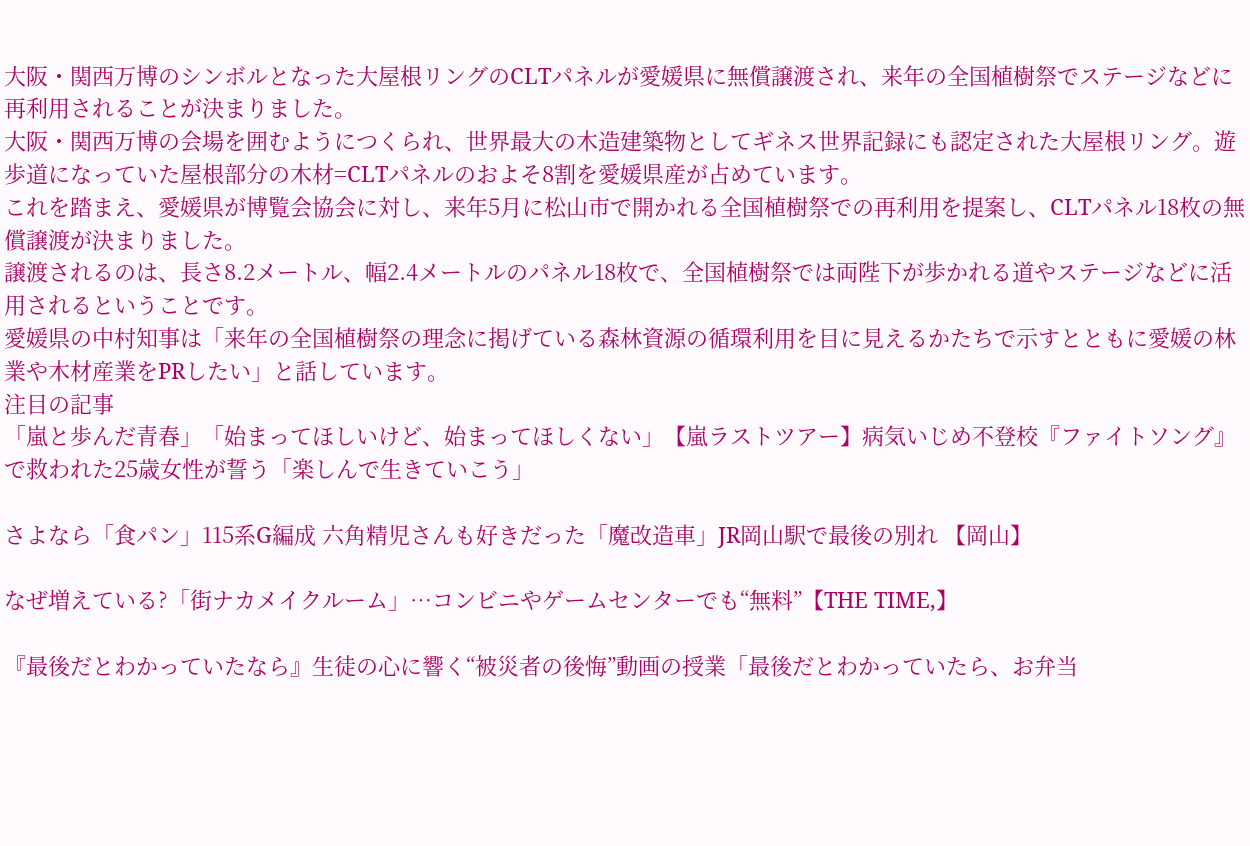大阪・関西万博のシンボルとなった大屋根リングのCLTパネルが愛媛県に無償譲渡され、来年の全国植樹祭でステージなどに再利用されることが決まりました。
大阪・関西万博の会場を囲むようにつくられ、世界最大の木造建築物としてギネス世界記録にも認定された大屋根リング。遊歩道になっていた屋根部分の木材=CLTパネルのおよそ8割を愛媛県産が占めています。
これを踏まえ、愛媛県が博覧会協会に対し、来年5月に松山市で開かれる全国植樹祭での再利用を提案し、CLTパネル18枚の無償譲渡が決まりました。
譲渡されるのは、長さ8.2メートル、幅2.4メートルのパネル18枚で、全国植樹祭では両陛下が歩かれる道やステージなどに活用されるということです。
愛媛県の中村知事は「来年の全国植樹祭の理念に掲げている森林資源の循環利用を目に見えるかたちで示すとともに愛媛の林業や木材産業をPRしたい」と話しています。
注目の記事
「嵐と歩んだ青春」「始まってほしいけど、始まってほしくない」【嵐ラストツアー】病気いじめ不登校『ファイトソング』で救われた25歳女性が誓う「楽しんで生きていこう」

さよなら「食パン」115系G編成 六角精児さんも好きだった「魔改造車」JR岡山駅で最後の別れ 【岡山】

なぜ増えている?「街ナカメイクルーム」…コンビニやゲームセンターでも“無料”【THE TIME,】

『最後だとわかっていたなら』生徒の心に響く“被災者の後悔”動画の授業「最後だとわかっていたら、お弁当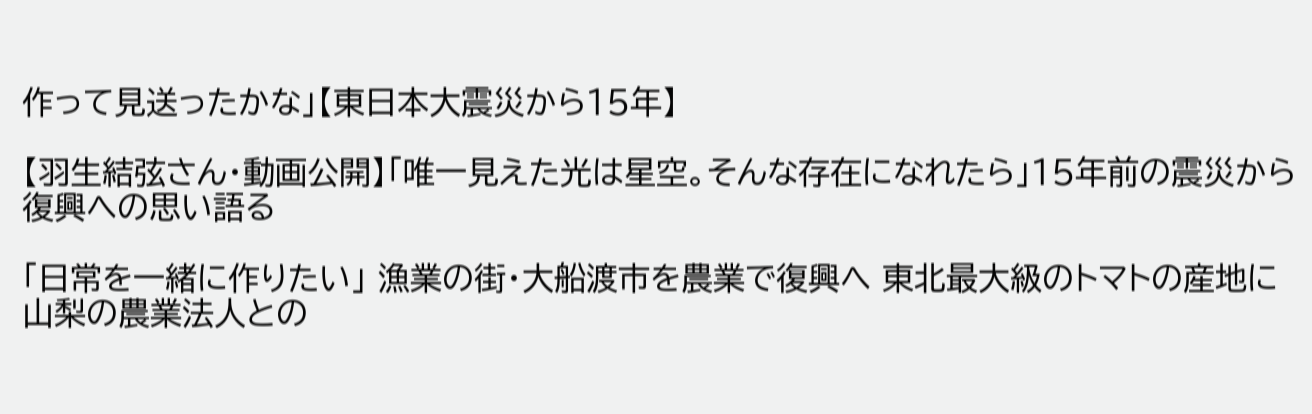作って見送ったかな」【東日本大震災から15年】

【羽生結弦さん・動画公開】「唯一見えた光は星空。そんな存在になれたら」15年前の震災から復興への思い語る

「日常を一緒に作りたい」 漁業の街・大船渡市を農業で復興へ 東北最大級のトマトの産地に 山梨の農業法人との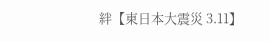絆【東日本大震災 3.11】